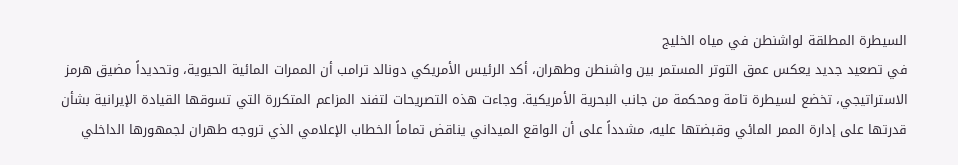السيطرة المطلقة لواشنطن في مياه الخليج
في تصعيد جديد يعكس عمق التوتر المستمر بين واشنطن وطهران، أكد الرئيس الأمريكي دونالد ترامب أن الممرات المائية الحيوية، وتحديداً مضيق هرمز الاستراتيجي، تخضع لسيطرة تامة ومحكمة من جانب البحرية الأمريكية. وجاءت هذه التصريحات لتفند المزاعم المتكررة التي تسوقها القيادة الإيرانية بشأن قدرتها على إدارة الممر المائي وقبضتها عليه، مشدداً على أن الواقع الميداني يناقض تماماً الخطاب الإعلامي الذي تروجه طهران لجمهورها الداخلي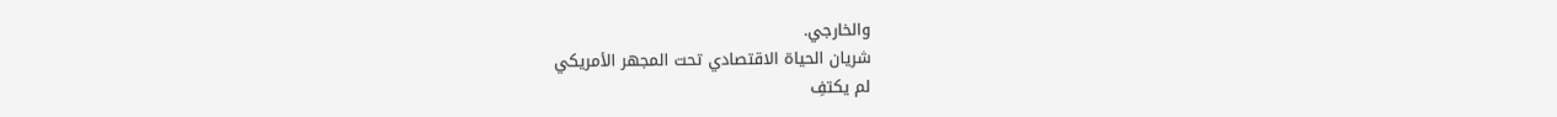والخارجي.
شريان الحياة الاقتصادي تحت المجهر الأمريكي
لم يكتفِ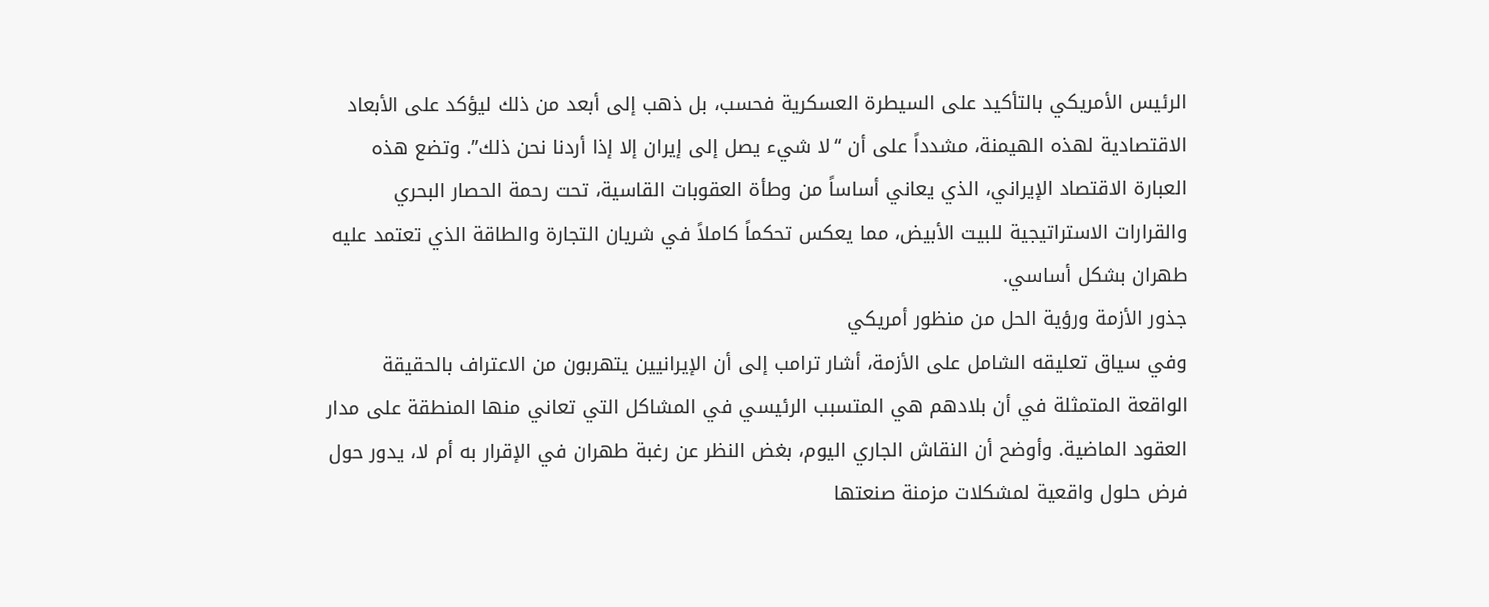الرئيس الأمريكي بالتأكيد على السيطرة العسكرية فحسب، بل ذهب إلى أبعد من ذلك ليؤكد على الأبعاد الاقتصادية لهذه الهيمنة، مشدداً على أن “لا شيء يصل إلى إيران إلا إذا أردنا نحن ذلك”. وتضع هذه العبارة الاقتصاد الإيراني، الذي يعاني أساساً من وطأة العقوبات القاسية، تحت رحمة الحصار البحري والقرارات الاستراتيجية للبيت الأبيض، مما يعكس تحكماً كاملاً في شريان التجارة والطاقة الذي تعتمد عليه طهران بشكل أساسي.
جذور الأزمة ورؤية الحل من منظور أمريكي
وفي سياق تعليقه الشامل على الأزمة، أشار ترامب إلى أن الإيرانيين يتهربون من الاعتراف بالحقيقة الواقعة المتمثلة في أن بلادهم هي المتسبب الرئيسي في المشاكل التي تعاني منها المنطقة على مدار العقود الماضية. وأوضح أن النقاش الجاري اليوم، بغض النظر عن رغبة طهران في الإقرار به أم لا، يدور حول فرض حلول واقعية لمشكلات مزمنة صنعتها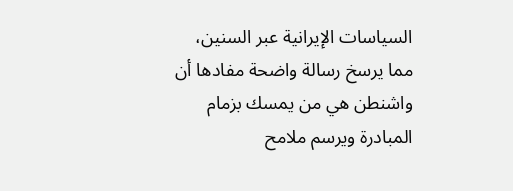السياسات الإيرانية عبر السنين، مما يرسخ رسالة واضحة مفادها أن واشنطن هي من يمسك بزمام المبادرة ويرسم ملامح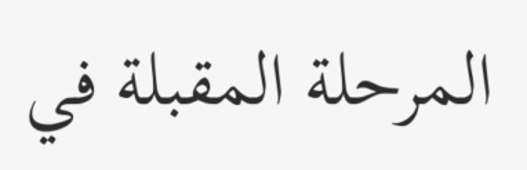المرحلة المقبلة في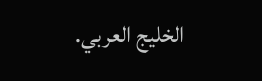الخليج العربي.